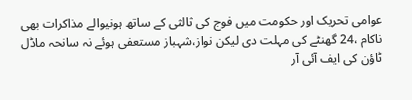عوامی تحریک اور حکومت میں فوج کی ثالثی کے ساتھ ہونیوالے مذاکرات بھی ناکام ،24 گھنٹے کی مہلت دی لیکن نواز،شہباز مستعفی ہوئے نہ سانحہ ماڈل ٹاؤن کی ایف آئی آر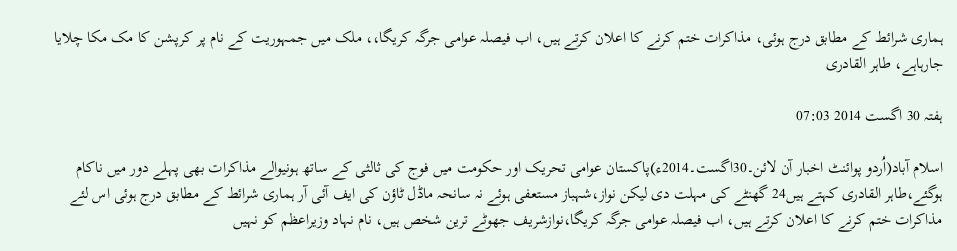ہماری شرائط کے مطابق درج ہوئی، مذاکرات ختم کرنے کا اعلان کرتے ہیں، اب فیصلہ عوامی جرگہ کریگا،، ملک میں جمہوریت کے نام پر کرپشن کا مک مکا چلایا جارہاہے، طاہر القادری

ہفتہ 30 اگست 2014 07:03

اسلام آباد(اُردو پوائنٹ اخبار آن لائن۔30اگست۔2014ء)پاکستان عوامی تحریک اور حکومت میں فوج کی ثالثی کے ساتھ ہونیوالے مذاکرات بھی پہلے دور میں ناکام ہوگئے،طاہر القادری کہتے ہیں24 گھنٹے کی مہلت دی لیکن نواز،شہباز مستعفی ہوئے نہ سانحہ ماڈل ٹاؤن کی ایف آئی آر ہماری شرائط کے مطابق درج ہوئی اس لئے مذاکرات ختم کرنے کا اعلان کرتے ہیں، اب فیصلہ عوامی جرگہ کریگا،نوازشریف جھوٹے ترین شخص ہیں، نام نہاد وزیراعظم کو نہیں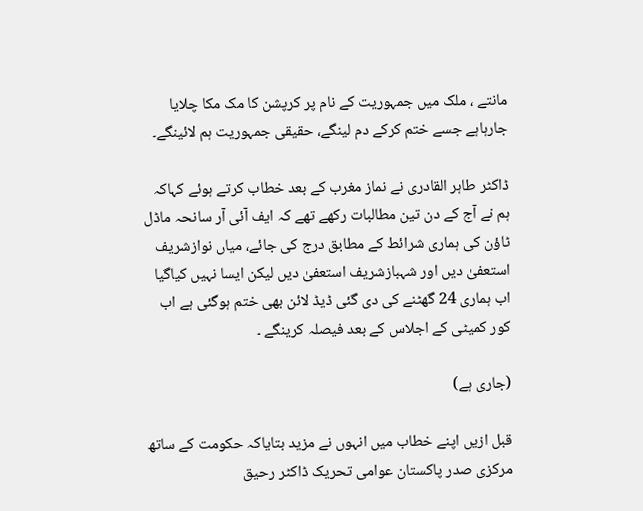مانتے ، ملک میں جمہوریت کے نام پر کرپشن کا مک مکا چلایا جارہاہے جسے ختم کرکے دم لینگے، حقیقی جمہوریت ہم لائینگے۔

ڈاکٹر طاہر القادری نے نماز مغرب کے بعد خطاب کرتے ہوئے کہاکہ ہم نے آج کے دن تین مطالبات رکھے تھے کہ ایف آئی آر سانحہ ماڈل ٹاؤن کی ہماری شرائط کے مطابق درج کی جائے، میاں نوازشریف استعفیٰ دیں اور شہبازشریف استعفیٰ دیں لیکن ایسا نہیں کیاگیا اب ہماری 24 گھٹنے کی دی گئی ڈیڈ لائن بھی ختم ہوگئی ہے اب کور کمیٹی کے اجلاس کے بعد فیصلہ کرینگے ۔

(جاری ہے)

قبل ازیں اپنے خطاب میں انہوں نے مزید بتایاکہ حکومت کے ساتھ مرکزی صدر پاکستان عوامی تحریک ڈاکٹر رحیق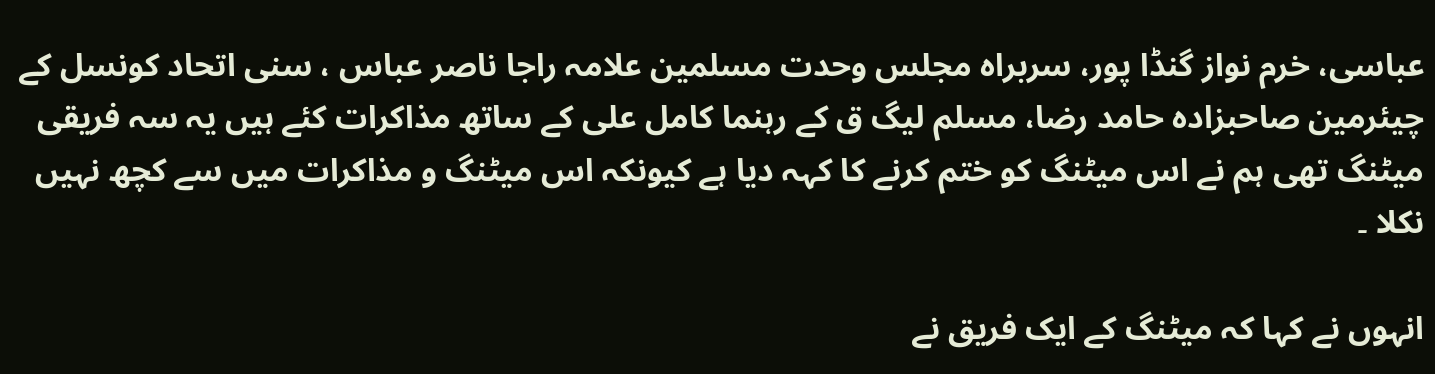عباسی، خرم نواز گنڈا پور، سربراہ مجلس وحدت مسلمین علامہ راجا ناصر عباس ، سنی اتحاد کونسل کے چیئرمین صاحبزادہ حامد رضا، مسلم لیگ ق کے رہنما کامل علی کے ساتھ مذاکرات کئے ہیں یہ سہ فریقی میٹنگ تھی ہم نے اس میٹنگ کو ختم کرنے کا کہہ دیا ہے کیونکہ اس میٹنگ و مذاکرات میں سے کچھ نہیں نکلا ۔

انہوں نے کہا کہ میٹنگ کے ایک فریق نے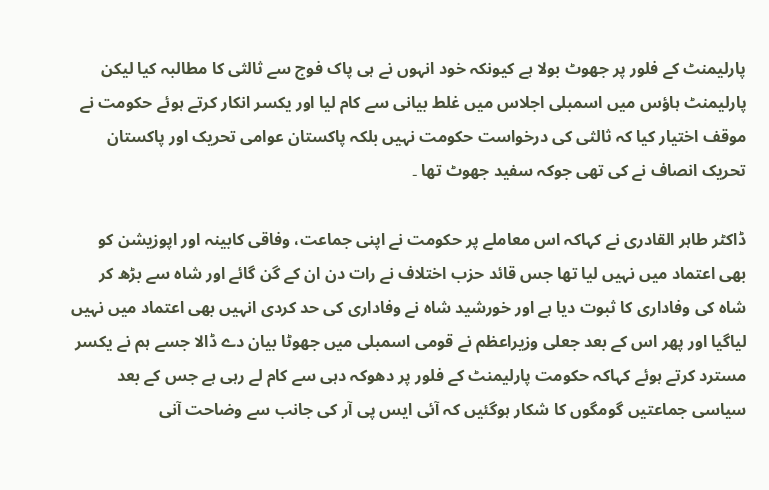پارلیمنٹ کے فلور پر جھوٹ بولا ہے کیونکہ خود انہوں نے ہی پاک فوج سے ثالثی کا مطالبہ کیا لیکن پارلیمنٹ ہاؤس میں اسمبلی اجلاس میں غلط بیانی سے کام لیا اور یکسر انکار کرتے ہوئے حکومت نے موقف اختیار کیا کہ ثالثی کی درخواست حکومت نہیں بلکہ پاکستان عوامی تحریک اور پاکستان تحریک انصاف نے کی تھی جوکہ سفید جھوٹ تھا ۔

ڈاکٹر طاہر القادری نے کہاکہ اس معاملے پر حکومت نے اپنی جماعت، وفاقی کابینہ اور اپوزیشن کو بھی اعتماد میں نہیں لیا تھا جس قائد حزب اختلاف نے رات دن ان کے گن گائے اور شاہ سے بڑھ کر شاہ کی وفاداری کا ثبوت دیا ہے اور خورشید شاہ نے وفاداری کی حد کردی انہیں بھی اعتماد میں نہیں لیاگیا اور پھر اس کے بعد جعلی وزیراعظم نے قومی اسمبلی میں جھوٹا بیان دے ڈالا جسے ہم نے یکسر مسترد کرتے ہوئے کہاکہ حکومت پارلیمنٹ کے فلور پر دھوکہ دہی سے کام لے رہی ہے جس کے بعد سیاسی جماعتیں گومگوں کا شکار ہوگئیں کہ آئی ایس پی آر کی جانب سے وضاحت آنی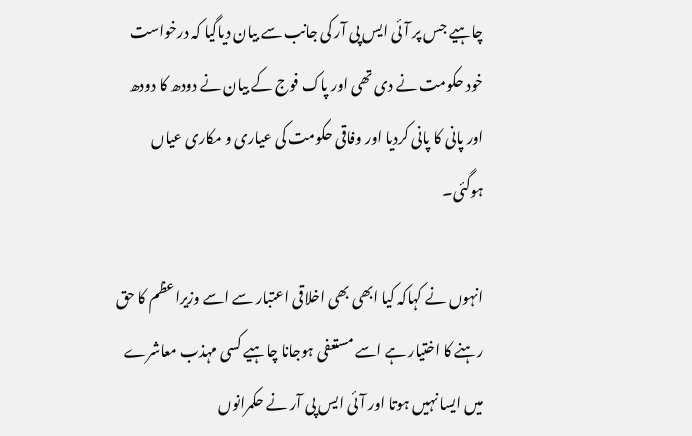چاہیے جس پر آئی ایس پی آر کی جانب سے بیان دیاگیا کہ درخواست خود حکومت نے دی تھی اور پاک فوج کے بیان نے دودھ کا دودھ اور پانی کا پانی کردیا اور وفاقی حکومت کی عیاری و مکاری عیاں ہوگئی۔

انہوں نے کہاکہ کیا ابھی بھی اخلاقی اعتبار سے اسے وزیراعظم کا حق رہنے کا اختیار ہے اسے مستعفی ہوجانا چاہیے کسی مہذب معاشرے میں ایسا نہیں ہوتا اور آئی ایس پی آر نے حکمرانوں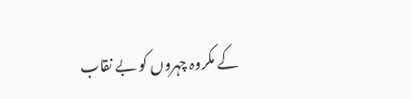کے مکروہ چہروں کو بے نقاب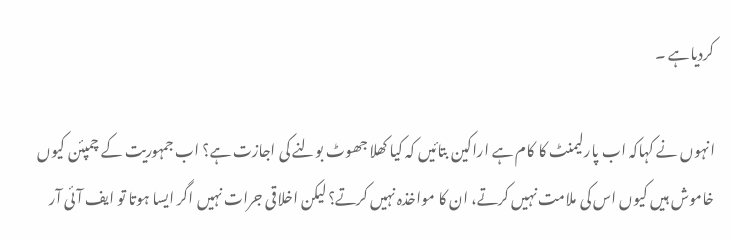کردیاہے ۔

انہوں نے کہاکہ اب پارلیمنٹ کا کام ہے اراکین بتائیں کہ کیا کھلا جھوٹ بولنے کی اجازت ہے؟ اب جمہوریت کے چمپئن کیوں خاموش ہیں کیوں اس کی ملامت نہیں کرتے، ان کا مواخذہ نہیں کرتے؟ لیکن اخلاقی جرات نہیں اگر ایسا ہوتا تو ایف آئی آر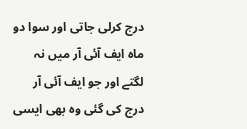درج کرلی جاتی اور سوا دو ماہ ایف آئی آر میں نہ لگتے اور جو ایف آئی آر درج کی گئی وہ بھی ایسی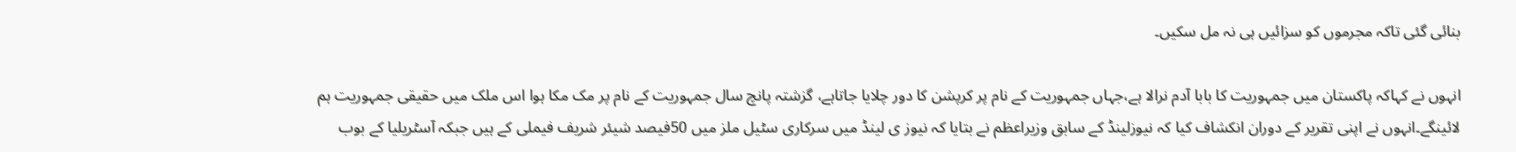بنائی گئی تاکہ مجرموں کو سزائیں ہی نہ مل سکیں۔

انہوں نے کہاکہ پاکستان میں جمہوریت کا بابا آدم نرالا ہے،جہاں جمہوریت کے نام پر کرپشن کا دور چلایا جاتاہے، گزشتہ پانچ سال جمہوریت کے نام پر مک مکا ہوا اس ملک میں حقیقی جمہوریت ہم لائینگے۔انہوں نے اپنی تقریر کے دوران انکشاف کیا کہ نیوزلینڈ کے سابق وزیراعظم نے بتایا کہ نیوز ی لینڈ میں سرکاری سٹیل ملز میں 50فیصد شیئر شریف فیملی کے ہیں جبکہ آسٹریلیا کے بوب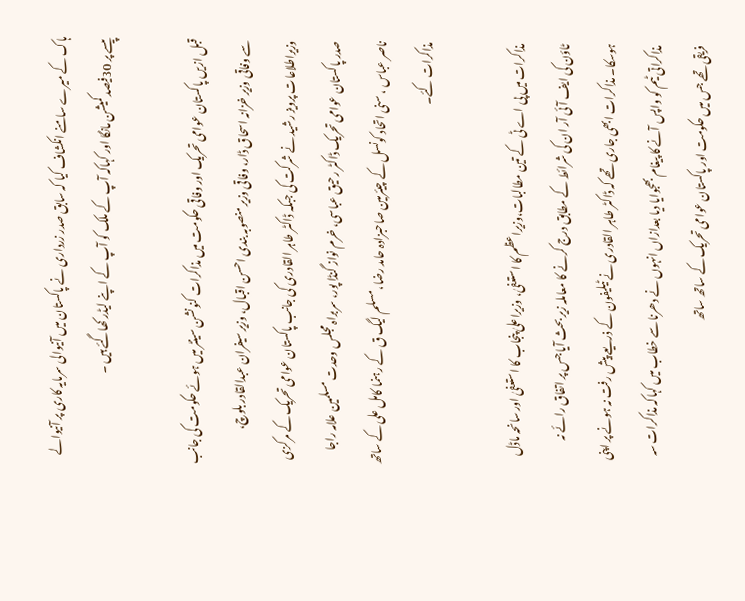ہاک کے میرے سامنے انکشاف کیا کہ سابق صدر زرداری نے پاکستان میں آنیوالی سرمایہ کاری پر آنیوالے پیسے پر 30فیصد کمیشن مانگا اور کہاکہ آپ کے ملک کو آپ کے اپنے لیڈر کھاگئے ہیں ۔

قبل ازیں پاکستان عوامی تحریک اور وفاقی حکومت میں مذاکرات کنونشن سینٹر میں ہوئے حکومت کی جانب سے وفاقی وزیر خزانہ اسحاق ڈار، وفاقی وزیر منصوبہ بندی احسن اقبال، وزیر سیفران عبدالقادر بلوچ، وزیراطلاعات پرویز رشید نے شرکت کی جبکہ ڈاکٹر طاہر القادری کی جانب پاکستان عوامی تحریک کے مرکزی صدر پاکستان عوامی تحریک ڈاکٹر رحیق عباسی، خرم نواز گنڈا پور، سربراہ مجلس وحدت مسلمین علامہ راجا ناصر عباس ، سنی اتحاد کونسل کے چیئرمین صاحبزادہ حامد رضا، مسلم لیگ ق کے رہنما کامل علی کے ساتھ مذاکرات کئے۔

مذاکرات میں پی اے ٹی کے تین مطالبات،وزیراعظم کا استعفیٰ، وزیراعلیٰ پنجاب کا استعفیٰ اور سانحہ ماڈل ٹاؤن کی ایف آئی آر ان کی شرائط کے مطابق درج کرنے کا معاملہ زیر بحث آیا جس پر اتفاق رائے نہ ہوسکا۔ مذاکرات ابھی جاری تھے کہ ڈاکٹر طاہر القادری نے ٹیلیفون کے ذریعے پیش رفت نہ ہونے پر اپنی مذاکراتی ٹیم کو واپس آنے کا پیغام بھجوایا دیا بعدازاں انہوں نے دھرنا سے خطاب میں کہاکہ مذاکرات سہ فریقی تھے جس میں حکومت اور پاکستان عوامی تحریک کے ساتھ ساتھ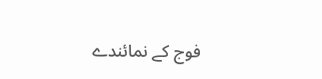فوج کے نمائندے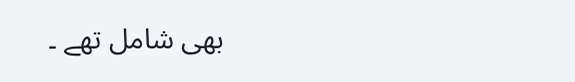بھی شامل تھے ۔